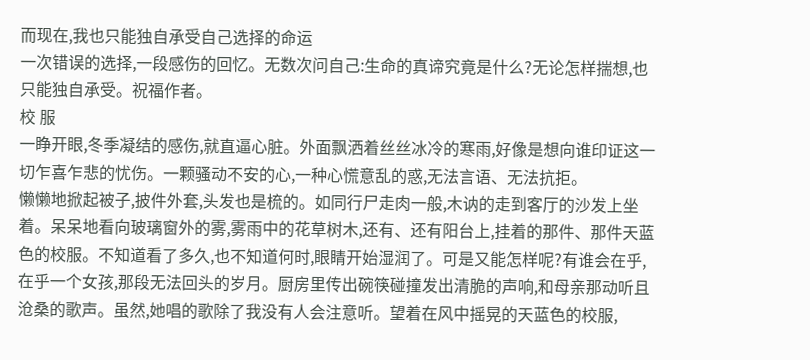而现在,我也只能独自承受自己选择的命运
一次错误的选择,一段感伤的回忆。无数次问自己:生命的真谛究竟是什么?无论怎样揣想,也只能独自承受。祝福作者。
校 服
一睁开眼,冬季凝结的感伤,就直逼心脏。外面飘洒着丝丝冰冷的寒雨,好像是想向谁印证这一切乍喜乍悲的忧伤。一颗骚动不安的心,一种心慌意乱的惑,无法言语、无法抗拒。
懒懒地掀起被子,披件外套,头发也是梳的。如同行尸走肉一般,木讷的走到客厅的沙发上坐着。呆呆地看向玻璃窗外的雾,雾雨中的花草树木,还有、还有阳台上,挂着的那件、那件天蓝色的校服。不知道看了多久,也不知道何时,眼睛开始湿润了。可是又能怎样呢?有谁会在乎,在乎一个女孩,那段无法回头的岁月。厨房里传出碗筷碰撞发出清脆的声响,和母亲那动听且沧桑的歌声。虽然,她唱的歌除了我没有人会注意听。望着在风中摇晃的天蓝色的校服,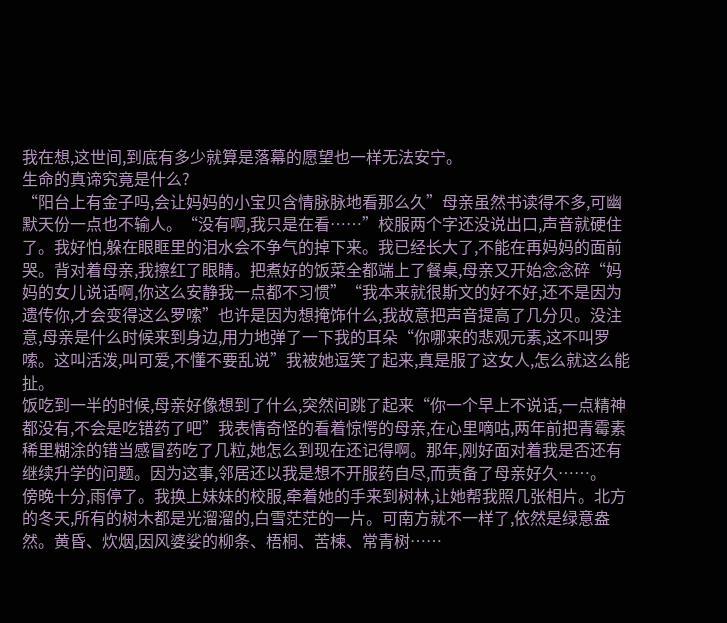我在想,这世间,到底有多少就算是落幕的愿望也一样无法安宁。
生命的真谛究竟是什么?
“阳台上有金子吗,会让妈妈的小宝贝含情脉脉地看那么久”母亲虽然书读得不多,可幽默天份一点也不输人。“没有啊,我只是在看……”校服两个字还没说出口,声音就硬住了。我好怕,躲在眼眶里的泪水会不争气的掉下来。我已经长大了,不能在再妈妈的面前哭。背对着母亲,我擦红了眼睛。把煮好的饭菜全都端上了餐桌,母亲又开始念念碎“妈妈的女儿说话啊,你这么安静我一点都不习惯”“我本来就很斯文的好不好,还不是因为遗传你,才会变得这么罗嗦”也许是因为想掩饰什么,我故意把声音提高了几分贝。没注意,母亲是什么时候来到身边,用力地弹了一下我的耳朵“你哪来的悲观元素,这不叫罗嗦。这叫活泼,叫可爱,不懂不要乱说”我被她逗笑了起来,真是服了这女人,怎么就这么能扯。
饭吃到一半的时候,母亲好像想到了什么,突然间跳了起来“你一个早上不说话,一点精神都没有,不会是吃错药了吧”我表情奇怪的看着惊愕的母亲,在心里嘀咕,两年前把青霉素稀里糊涂的错当感冒药吃了几粒,她怎么到现在还记得啊。那年,刚好面对着我是否还有继续升学的问题。因为这事,邻居还以我是想不开服药自尽,而责备了母亲好久……。
傍晚十分,雨停了。我换上妹妹的校服,牵着她的手来到树林,让她帮我照几张相片。北方的冬天,所有的树木都是光溜溜的,白雪茫茫的一片。可南方就不一样了,依然是绿意盎然。黄昏、炊烟,因风婆娑的柳条、梧桐、苦楝、常青树……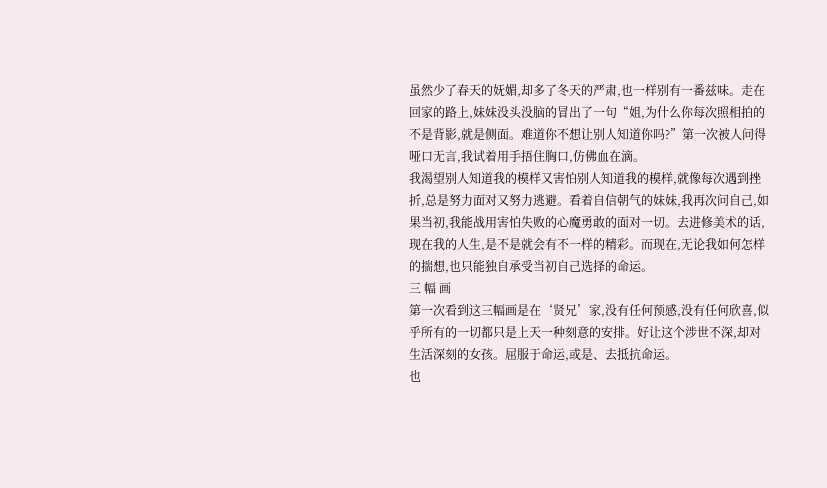虽然少了春天的妩媚,却多了冬天的严肃,也一样别有一番兹味。走在回家的路上,妹妹没头没脑的冒出了一句“姐,为什么你每次照相拍的不是背影,就是侧面。难道你不想让别人知道你吗?”第一次被人问得哑口无言,我试着用手捂住胸口,仿佛血在滴。
我渴望别人知道我的模样又害怕别人知道我的模样,就像每次遇到挫折,总是努力面对又努力逃避。看着自信朝气的妹妹,我再次问自己,如果当初,我能战用害怕失败的心魔勇敢的面对一切。去进修美术的话,现在我的人生,是不是就会有不一样的精彩。而现在,无论我如何怎样的揣想,也只能独自承受当初自己选择的命运。
三 幅 画
第一次看到这三幅画是在‘贤兄’家,没有任何预感,没有任何欣喜,似乎所有的一切都只是上天一种刻意的安排。好让这个涉世不深,却对生活深刻的女孩。屈服于命运,或是、去抵抗命运。
也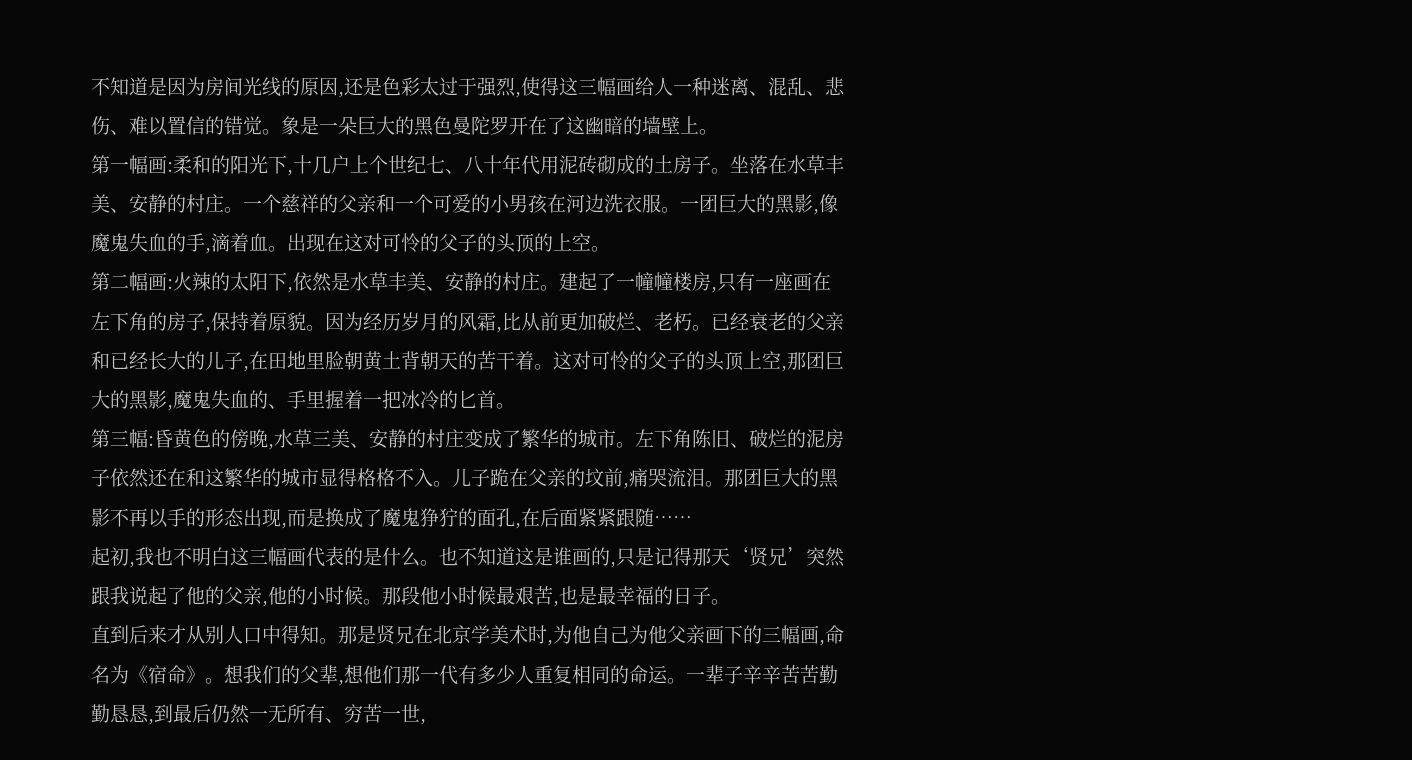不知道是因为房间光线的原因,还是色彩太过于强烈,使得这三幅画给人一种迷离、混乱、悲伤、难以置信的错觉。象是一朵巨大的黑色曼陀罗开在了这幽暗的墙壁上。
第一幅画:柔和的阳光下,十几户上个世纪七、八十年代用泥砖砌成的土房子。坐落在水草丰美、安静的村庄。一个慈祥的父亲和一个可爱的小男孩在河边洗衣服。一团巨大的黑影,像魔鬼失血的手,滴着血。出现在这对可怜的父子的头顶的上空。
第二幅画:火辣的太阳下,依然是水草丰美、安静的村庄。建起了一幢幢楼房,只有一座画在左下角的房子,保持着原貌。因为经历岁月的风霜,比从前更加破烂、老朽。已经衰老的父亲和已经长大的儿子,在田地里脸朝黄土背朝天的苦干着。这对可怜的父子的头顶上空,那团巨大的黑影,魔鬼失血的、手里握着一把冰冷的匕首。
第三幅:昏黄色的傍晚,水草三美、安静的村庄变成了繁华的城市。左下角陈旧、破烂的泥房子依然还在和这繁华的城市显得格格不入。儿子跪在父亲的坟前,痛哭流泪。那团巨大的黑影不再以手的形态出现,而是换成了魔鬼狰狞的面孔,在后面紧紧跟随……
起初,我也不明白这三幅画代表的是什么。也不知道这是谁画的,只是记得那天‘贤兄’突然跟我说起了他的父亲,他的小时候。那段他小时候最艰苦,也是最幸福的日子。
直到后来才从别人口中得知。那是贤兄在北京学美术时,为他自己为他父亲画下的三幅画,命名为《宿命》。想我们的父辈,想他们那一代有多少人重复相同的命运。一辈子辛辛苦苦勤勤恳恳,到最后仍然一无所有、穷苦一世,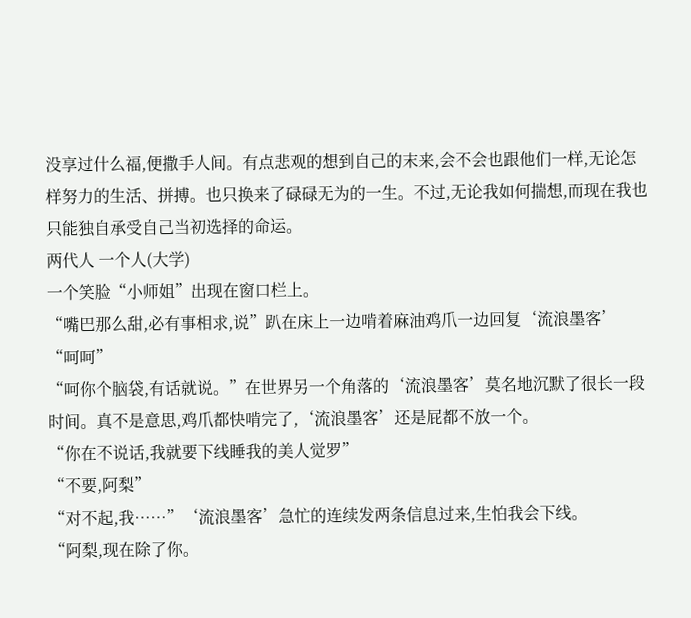没享过什么福,便撒手人间。有点悲观的想到自己的末来,会不会也跟他们一样,无论怎样努力的生活、拼搏。也只换来了碌碌无为的一生。不过,无论我如何揣想,而现在我也只能独自承受自己当初选择的命运。
两代人 一个人(大学)
一个笑脸“小师姐”出现在窗口栏上。
“嘴巴那么甜,必有事相求,说”趴在床上一边啃着麻油鸡爪一边回复‘流浪墨客’
“呵呵”
“呵你个脑袋,有话就说。”在世界另一个角落的‘流浪墨客’莫名地沉默了很长一段时间。真不是意思,鸡爪都快啃完了,‘流浪墨客’还是屁都不放一个。
“你在不说话,我就要下线睡我的美人觉罗”
“不要,阿梨”
“对不起,我……”‘流浪墨客’急忙的连续发两条信息过来,生怕我会下线。
“阿梨,现在除了你。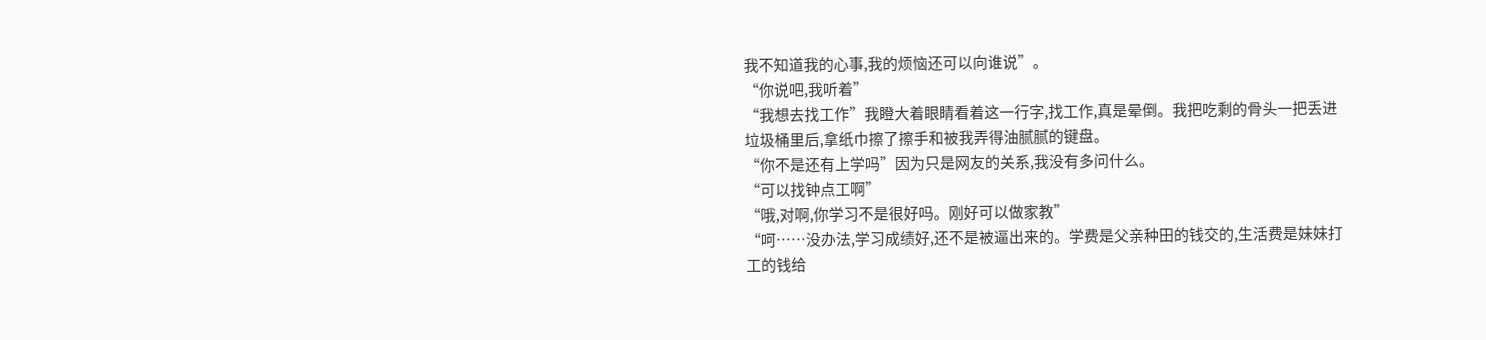我不知道我的心事,我的烦恼还可以向谁说”。
“你说吧,我听着”
“我想去找工作”我瞪大着眼睛看着这一行字,找工作,真是晕倒。我把吃剩的骨头一把丢进垃圾桶里后,拿纸巾擦了擦手和被我弄得油腻腻的键盘。
“你不是还有上学吗”因为只是网友的关系,我没有多问什么。
“可以找钟点工啊”
“哦,对啊,你学习不是很好吗。刚好可以做家教”
“呵……没办法,学习成绩好,还不是被逼出来的。学费是父亲种田的钱交的,生活费是妹妹打工的钱给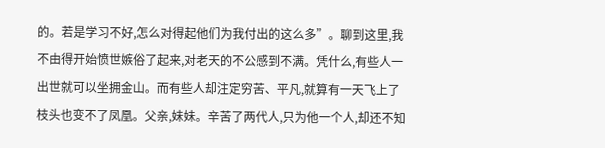的。若是学习不好,怎么对得起他们为我付出的这么多”。聊到这里,我不由得开始愤世嫉俗了起来,对老天的不公感到不满。凭什么,有些人一出世就可以坐拥金山。而有些人却注定穷苦、平凡,就算有一天飞上了枝头也变不了凤凰。父亲,妹妹。辛苦了两代人,只为他一个人,却还不知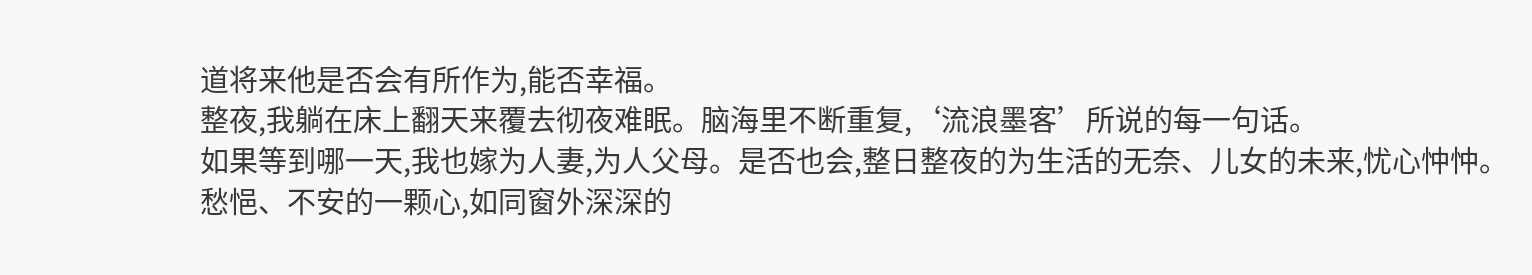道将来他是否会有所作为,能否幸福。
整夜,我躺在床上翻天来覆去彻夜难眠。脑海里不断重复,‘流浪墨客’所说的每一句话。
如果等到哪一天,我也嫁为人妻,为人父母。是否也会,整日整夜的为生活的无奈、儿女的未来,忧心忡忡。愁悒、不安的一颗心,如同窗外深深的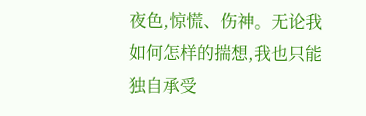夜色,惊慌、伤神。无论我如何怎样的揣想,我也只能独自承受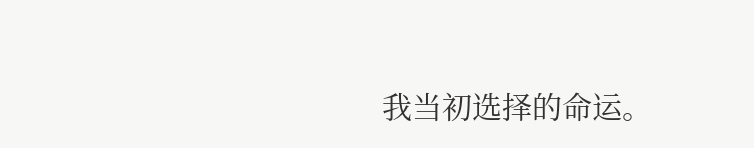我当初选择的命运。